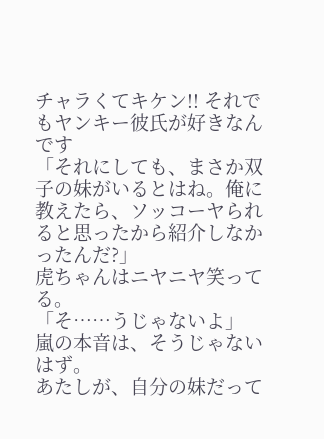チャラくてキケン!! それでもヤンキー彼氏が好きなんです
「それにしても、まさか双子の妹がいるとはね。俺に教えたら、ソッコーヤられると思ったから紹介しなかったんだ?」
虎ちゃんはニヤニヤ笑ってる。
「そ……うじゃないよ」
嵐の本音は、そうじゃないはず。
あたしが、自分の妹だって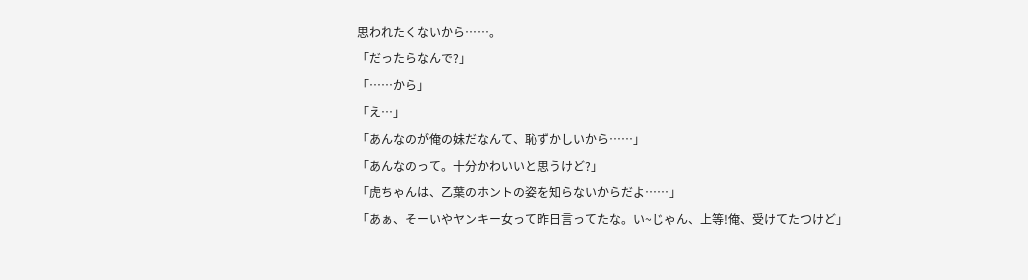思われたくないから……。
「だったらなんで?」
「……から」
「え…」
「あんなのが俺の妹だなんて、恥ずかしいから……」
「あんなのって。十分かわいいと思うけど?」
「虎ちゃんは、乙葉のホントの姿を知らないからだよ……」
「あぁ、そーいやヤンキー女って昨日言ってたな。い~じゃん、上等!俺、受けてたつけど」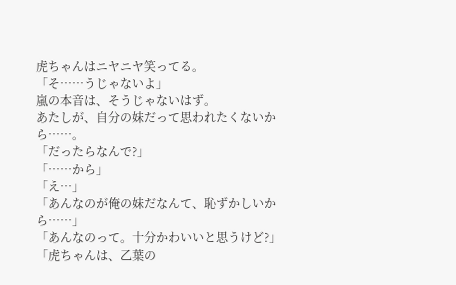虎ちゃんはニヤニヤ笑ってる。
「そ……うじゃないよ」
嵐の本音は、そうじゃないはず。
あたしが、自分の妹だって思われたくないから……。
「だったらなんで?」
「……から」
「え…」
「あんなのが俺の妹だなんて、恥ずかしいから……」
「あんなのって。十分かわいいと思うけど?」
「虎ちゃんは、乙葉の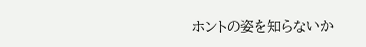ホントの姿を知らないか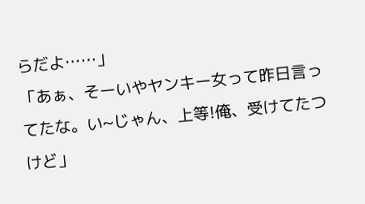らだよ……」
「あぁ、そーいやヤンキー女って昨日言ってたな。い~じゃん、上等!俺、受けてたつけど」